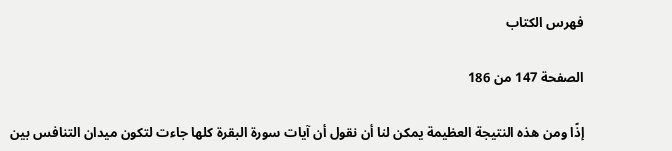فهرس الكتاب

الصفحة 147 من 186

إذًا ومن هذه النتيجة العظيمة يمكن لنا أن نقول أن آيات سورة البقرة كلها جاءت لتكون ميدان التنافس بين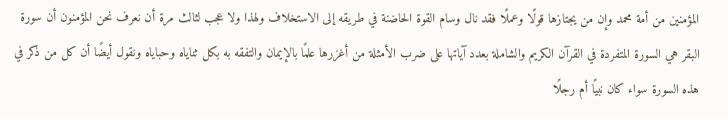المؤمنين من أمة محمد وإن من يجتازها قولًا وعملًا فقد نال وسام القوة الحاضنة في طريقه إلى الاستخلاف ولهذا ولا عجب لثالث مرة أن نعرف نحن المؤمنون أن سورة البقر هي السورة المتفردة في القرآن الكريم والشاملة بعدد آياتها على ضرب الأمثلة من أغزرها علمًا بالإيمان والتفقه به بكل ثناياه وحباياه ونقول أيضًا أن كل من ذكر في هذه السورة سواء كان نبيًا أم رجلًا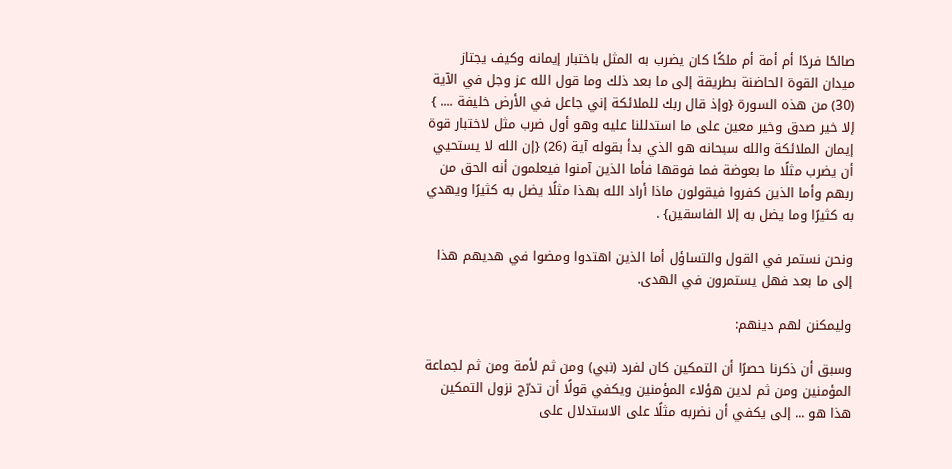صالحًا فردًا أم أمة أم ملكًا كان يضرب به المثل باختبار إيمانه وكيف يجتاز ميدان القوة الحاضنة بطريقة إلى ما بعد ذلك وما قول الله عز وجل في الآية (30) من هذه السورة {وإذ قال ربك للملائكة إني جاعل في الأرض خليفة .... } إلا خير صدق وخير معين على ما استدللنا عليه وهو أول ضرب مثل لاختبار قوة إيمان الملائكة والله سبحانه هو الذي بدأ بقوله آية (26) {إن الله لا يستحيي أن يضرب مثلًا ما بعوضة فما فوقها فأما الذين آمنوا فيعلمون أنه الحق من ربهم وأما الذين كفروا فيقولون ماذا أراد الله بهذا مثلًا يضل به كثيرًا ويهدي به كثيرًا وما يضل به إلا الفاسقين} .

ونحن نستمر في القول والتساؤل أما الذين اهتدوا ومضوا في هديهم هذا إلى ما بعد فهل يستمرون في الهدى.

وليمكنن لهم دينهم:

وسبق أن ذكرنا حصرًا أن التمكين كان لفرد (نبي) ومن ثم لأمة ومن ثم لجماعة المؤمنين ومن ثم لدين هؤلاء المؤمنين ويكفي قولًا أن تدرّج نزول التمكين هذا هو ... إلى يكفي أن نضربه مثلًا على الاستدلال على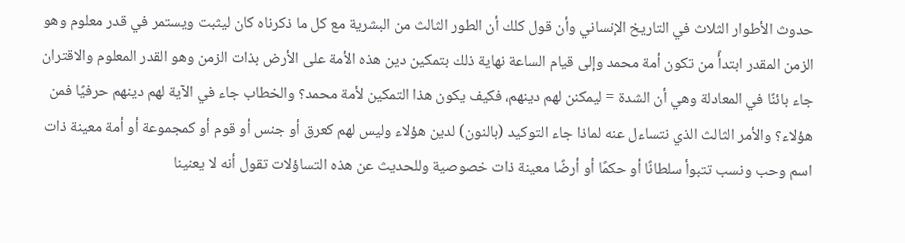حدوث الأطوار الثلاث في التاريخ الإنساني وأن قول كلك أن الطور الثالث من البشرية مع كل ما ذكرناه كان ليثبت ويستمر في قدر معلوم وهو الزمن المقدر ابتدأً من تكون أمة محمد وإلى قيام الساعة نهاية ذلك بتمكين دين هذه الأمة على الأرض بذات الزمن وهو القدر المعلوم والاقتران جاء بائنًا في المعادلة وهي أن الشدة = ليمكنن لهم دينهم، فكيف يكون هذا التمكين لأمة محمد؟ والخطاب جاء في الآية لهم دينهم حرفيًا فمن هؤلاء؟ والأمر الثالث الذي نتساءل عنه لماذا جاء التوكيد (بالنون) لدين هؤلاء وليس لهم كعرق أو جنس أو قوم أو كمجموعة أو أمة معينة ذات اسم وحب ونسب تتبوأ سلطانًا أو حكمًا أو أرضًا معينة ذات خصوصية وللحديث عن هذه التساؤلات تقول أنه لا يعنينا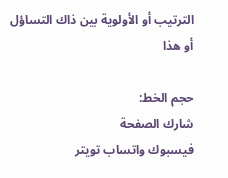الترتيب أو الأولوية بين ذاك التساؤل أو هذا

حجم الخط:
شارك الصفحة
فيسبوك واتساب تويتر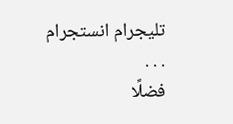تليجرام انستجرام
. . .
فضلًا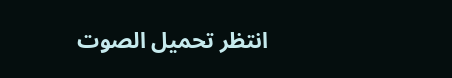انتظر تحميل الصوت